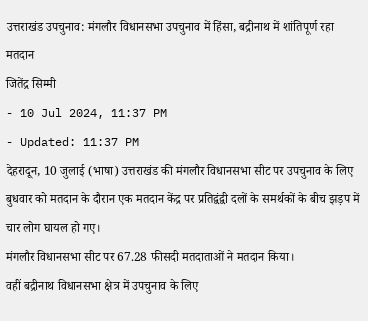उत्तराखंड उपचुनाव: मंगलौर विधानसभा उपचुनाव में हिंसा, बद्रीनाथ में शांतिपूर्ण रहा मतदान
जितेंद्र सिम्मी
- 10 Jul 2024, 11:37 PM
- Updated: 11:37 PM
देहरादून, 10 जुलाई (भाषा) उत्तराखंड की मंगलौर विधानसभा सीट पर उपचुनाव के लिए बुधवार को मतदान के दौरान एक मतदान केंद्र पर प्रतिद्वंद्वी दलों के समर्थकों के बीच झड़प में चार लोग घायल हो गए।
मंगलौर विधानसभा सीट पर 67.28 फीसदी मतदाताओं ने मतदान किया।
वहीं बद्रीनाथ विधानसभा क्षेत्र में उपचुनाव के लिए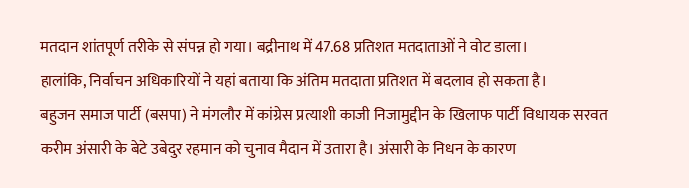मतदान शांतपूर्ण तरीके से संपन्न हो गया। बद्रीनाथ में 47.68 प्रतिशत मतदाताओं ने वोट डाला।
हालांकि, निर्वाचन अधिकारियों ने यहां बताया कि अंतिम मतदाता प्रतिशत में बदलाव हो सकता है।
बहुजन समाज पार्टी (बसपा) ने मंगलौर में कांग्रेस प्रत्याशी काजी निजामुद्दीन के खिलाफ पार्टी विधायक सरवत करीम अंसारी के बेटे उबेदुर रहमान को चुनाव मैदान में उतारा है। अंसारी के निधन के कारण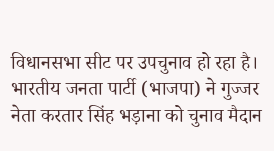विधानसभा सीट पर उपचुनाव हो रहा है।
भारतीय जनता पार्टी (भाजपा) ने गुज्जर नेता करतार सिंह भड़ाना को चुनाव मैदान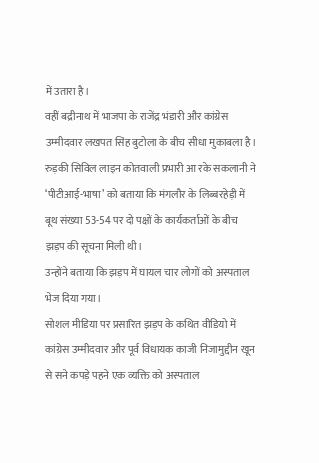में उतारा है।
वहीं बद्रीनाथ में भाजपा के राजेंद्र भंडारी और कांग्रेस उम्मीदवार लखपत सिंह बुटोला के बीच सीधा मुकाबला है।
रुड़की सिविल लाइन कोतवाली प्रभारी आ रके सकलानी ने ‘पीटीआई-भाषा’ को बताया कि मंगलौर के लिब्बरहेड़ी में बूथ संख्या 53-54 पर दो पक्षों के कार्यकर्ताओं के बीच झड़प की सूचना मिली थी।
उन्होंने बताया कि झड़प में घायल चार लोगों को अस्पताल भेज दिया गया।
सोशल मीडिया पर प्रसारित झड़प के कथित वीडियो में कांग्रेस उम्मीदवार और पूर्व विधायक काजी निजामुद्दीन खून से सने कपड़े पहने एक व्यक्ति को अस्पताल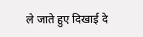ले जाते हुए दिखाई दे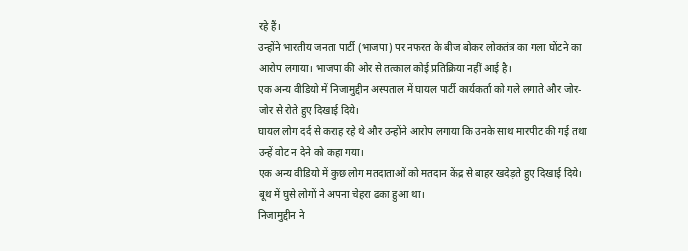रहे हैं।
उन्होंने भारतीय जनता पार्टी (भाजपा) पर नफरत के बीज बोकर लोकतंत्र का गला घोंटने का आरोप लगाया। भाजपा की ओर से तत्काल कोई प्रतिक्रिया नहीं आई है।
एक अन्य वीडियो में निजामुद्दीन अस्पताल में घायल पार्टी कार्यकर्ता को गले लगाते और जोर-जोर से रोते हुए दिखाई दिये।
घायल लोग दर्द से कराह रहे थे और उन्होंने आरोप लगाया कि उनके साथ मारपीट की गई तथा उन्हें वोट न देने को कहा गया।
एक अन्य वीडियो में कुछ लोग मतदाताओं को मतदान केंद्र से बाहर खदेड़ते हुए दिखाई दिये।
बूथ में घुसे लोगों ने अपना चेहरा ढका हुआ था।
निजामुद्दीन ने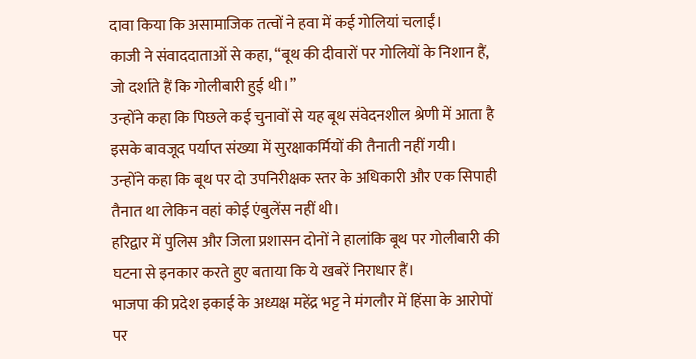दावा किया कि असामाजिक तत्वों ने हवा में कई गोलियां चलाईं।
काजी ने संवाददाताओं से कहा, “बूथ की दीवारों पर गोलियों के निशान हैं, जो दर्शाते हैं कि गोलीबारी हुई थी।”
उन्होंने कहा कि पिछले कई चुनावों से यह बूथ संवेदनशील श्रेणी में आता है इसके बावजूद पर्याप्त संख्या में सुरक्षाकर्मियों की तैनाती नहीं गयी।
उन्होंने कहा कि बूथ पर दो उपनिरीक्षक स्तर के अधिकारी और एक सिपाही तैनात था लेकिन वहां कोई एंबुलेंस नहीं थी।
हरिद्वार में पुलिस और जिला प्रशासन दोनों ने हालांकि बूथ पर गोलीबारी की घटना से इनकार करते हुए बताया कि ये खबरें निराधार हैं।
भाजपा की प्रदेश इकाई के अध्यक्ष महेंद्र भट्ट ने मंगलौर में हिंसा के आरोपों पर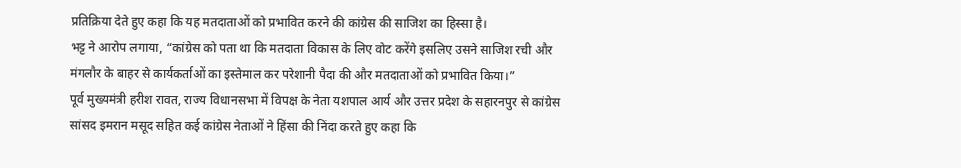प्रतिक्रिया देते हुए कहा कि यह मतदाताओं को प्रभावित करने की कांग्रेस की साजिश का हिस्सा है।
भट्ट ने आरोप लगाया, “कांग्रेस को पता था कि मतदाता विकास के लिए वोट करेंगे इसलिए उसने साजिश रची और मंगलौर के बाहर से कार्यकर्ताओं का इस्तेमाल कर परेशानी पैदा की और मतदाताओं को प्रभावित किया।”
पूर्व मुख्यमंत्री हरीश रावत, राज्य विधानसभा में विपक्ष के नेता यशपाल आर्य और उत्तर प्रदेश के सहारनपुर से कांग्रेस सांसद इमरान मसूद सहित कई कांग्रेस नेताओं ने हिंसा की निंदा करते हुए कहा कि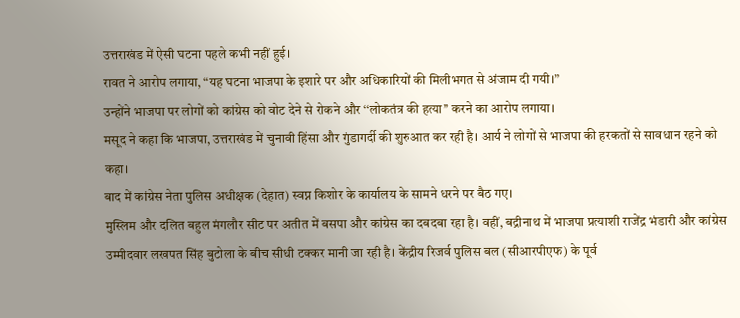उत्तराखंड में ऐसी घटना पहले कभी नहीं हुई।
रावत ने आरोप लगाया, “यह घटना भाजपा के इशारे पर और अधिकारियों की मिलीभगत से अंजाम दी गयी।”
उन्होंने भाजपा पर लोगों को कांग्रेस को वोट देने से रोकने और ‘‘लोकतंत्र की हत्या’’ करने का आरोप लगाया।
मसूद ने कहा कि भाजपा, उत्तराखंड में चुनावी हिंसा और गुंडागर्दी की शुरुआत कर रही है। आर्य ने लोगों से भाजपा की हरकतों से सावधान रहने को कहा।
बाद में कांग्रेस नेता पुलिस अधीक्षक (देहात) स्वप्न किशोर के कार्यालय के सामने धरने पर बैठ गए।
मुस्लिम और दलित बहुल मंगलौर सीट पर अतीत में बसपा और कांग्रेस का दबदबा रहा है। वहीं, बद्रीनाथ में भाजपा प्रत्याशी राजेंद्र भंडारी और कांग्रेस उम्मीदवार लखपत सिंह बुटोला के बीच सीधी टक्कर मानी जा रही है। केंद्रीय रिजर्व पुलिस बल (सीआरपीएफ) के पूर्व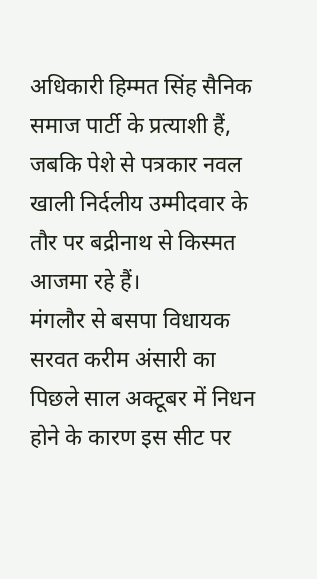अधिकारी हिम्मत सिंह सैनिक समाज पार्टी के प्रत्याशी हैं, जबकि पेशे से पत्रकार नवल खाली निर्दलीय उम्मीदवार के तौर पर बद्रीनाथ से किस्मत आजमा रहे हैं।
मंगलौर से बसपा विधायक सरवत करीम अंसारी का पिछले साल अक्टूबर में निधन होने के कारण इस सीट पर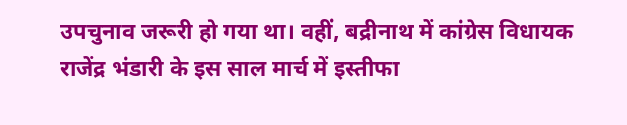उपचुनाव जरूरी हो गया था। वहीं, बद्रीनाथ में कांग्रेस विधायक राजेंद्र भंडारी के इस साल मार्च में इस्तीफा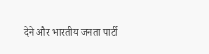देने और भारतीय जनता पार्टी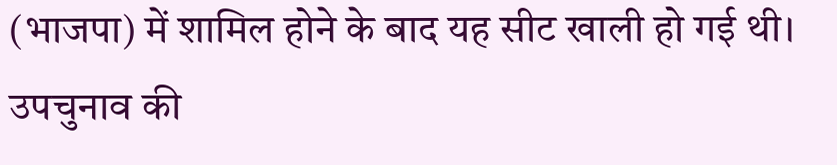(भाजपा) में शामिल होने के बाद यह सीट खाली हो गई थी।
उपचुनाव की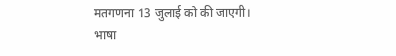मतगणना 13 जुलाई को की जाएगी।
भाषा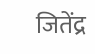जितेंद्र